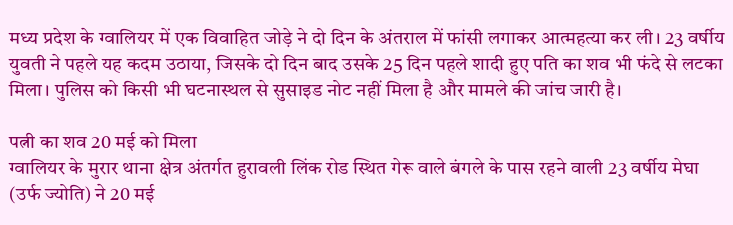मध्य प्रदेश के ग्वालियर में एक विवाहित जोड़े ने दो दिन के अंतराल में फांसी लगाकर आत्महत्या कर ली। 23 वर्षीय युवती ने पहले यह कदम उठाया, जिसके दो दिन बाद उसके 25 दिन पहले शादी हुए पति का शव भी फंदे से लटका मिला। पुलिस को किसी भी घटनास्थल से सुसाइड नोट नहीं मिला है और मामले की जांच जारी है।

पत्नी का शव 20 मई को मिला
ग्वालियर के मुरार थाना क्षेत्र अंतर्गत हुरावली लिंक रोड स्थित गेरू वाले बंगले के पास रहने वाली 23 वर्षीय मेघा (उर्फ ज्योति) ने 20 मई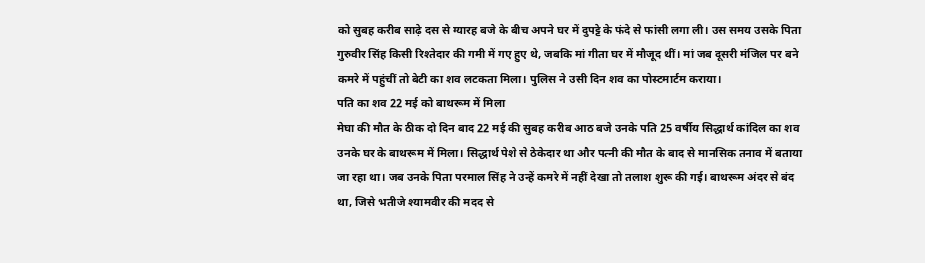को सुबह करीब साढ़े दस से ग्यारह बजे के बीच अपने घर में दुपट्टे के फंदे से फांसी लगा ली। उस समय उसके पिता गुरुवीर सिंह किसी रिश्तेदार की गमी में गए हुए थे, जबकि मां गीता घर में मौजूद थीं। मां जब दूसरी मंजिल पर बने कमरे में पहुंचीं तो बेटी का शव लटकता मिला। पुलिस ने उसी दिन शव का पोस्टमार्टम कराया।
पति का शव 22 मई को बाथरूम में मिला
मेघा की मौत के ठीक दो दिन बाद 22 मई की सुबह करीब आठ बजे उनके पति 25 वर्षीय सिद्धार्थ कांदिल का शव उनके घर के बाथरूम में मिला। सिद्धार्थ पेशे से ठेकेदार था और पत्नी की मौत के बाद से मानसिक तनाव में बताया जा रहा था। जब उनके पिता परमाल सिंह ने उन्हें कमरे में नहीं देखा तो तलाश शुरू की गई। बाथरूम अंदर से बंद था, जिसे भतीजे श्यामवीर की मदद से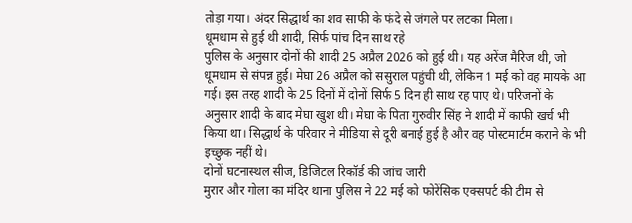तोड़ा गया। अंदर सिद्धार्थ का शव साफी के फंदे से जंगले पर लटका मिला।
धूमधाम से हुई थी शादी, सिर्फ पांच दिन साथ रहे
पुलिस के अनुसार दोनों की शादी 25 अप्रैल 2026 को हुई थी। यह अरेंज मैरिज थी, जो धूमधाम से संपन्न हुई। मेघा 26 अप्रैल को ससुराल पहुंची थी, लेकिन 1 मई को वह मायके आ गई। इस तरह शादी के 25 दिनों में दोनों सिर्फ 5 दिन ही साथ रह पाए थे। परिजनों के अनुसार शादी के बाद मेघा खुश थी। मेघा के पिता गुरुवीर सिंह ने शादी में काफी खर्च भी किया था। सिद्धार्थ के परिवार ने मीडिया से दूरी बनाई हुई है और वह पोस्टमार्टम कराने के भी इच्छुक नहीं थे।
दोनों घटनास्थल सीज, डिजिटल रिकॉर्ड की जांच जारी
मुरार और गोला का मंदिर थाना पुलिस ने 22 मई को फोरेंसिक एक्सपर्ट की टीम से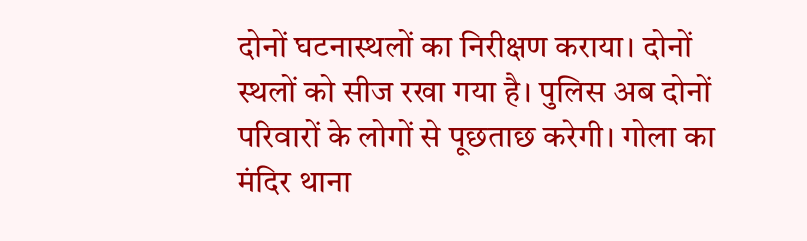दोनों घटनास्थलों का निरीक्षण कराया। दोनों स्थलों को सीज रखा गया है। पुलिस अब दोनों परिवारों के लोगों से पूछताछ करेगी। गोला का मंदिर थाना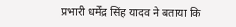प्रभारी धर्मेंद्र सिंह यादव ने बताया कि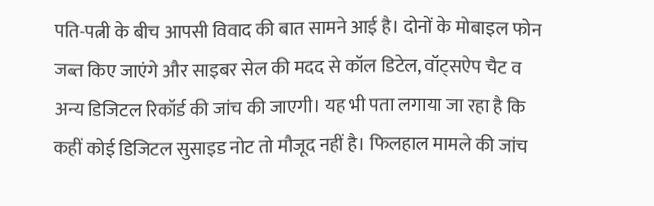पति-पत्नी के बीच आपसी विवाद की बात सामने आई है। दोनों के मोबाइल फोन जब्त किए जाएंगे और साइबर सेल की मदद से कॉल डिटेल, वॉट्सऐप चैट व अन्य डिजिटल रिकॉर्ड की जांच की जाएगी। यह भी पता लगाया जा रहा है कि कहीं कोई डिजिटल सुसाइड नोट तो मौजूद नहीं है। फिलहाल मामले की जांच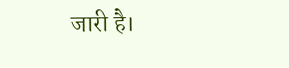जारी है।